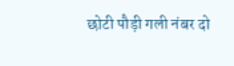छोटी पौड़ी गली नंबर दो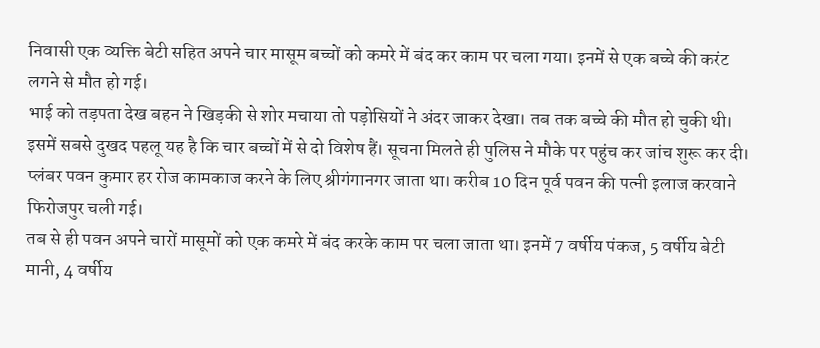निवासी एक व्यक्ति बेटी सहित अपने चार मासूम बच्चों को कमरे में बंद कर काम पर चला गया। इनमें से एक बच्चे की करंट लगने से मौत हो गई।
भाई को तड़पता देख बहन ने खिड़की से शोर मचाया तो पड़ोसियों ने अंदर जाकर देखा। तब तक बच्चे की मौत हो चुकी थी। इसमें सबसे दुखद पहलू यह है कि चार बच्चों में से दो विशेष हैं। सूचना मिलते ही पुलिस ने मौके पर पहुंच कर जांच शुरू कर दी।
प्लंबर पवन कुमार हर रोज कामकाज करने के लिए श्रीगंगानगर जाता था। करीब 10 दिन पूर्व पवन की पत्नी इलाज करवाने फिरोजपुर चली गई।
तब से ही पवन अपने चारों मासूमों को एक कमरे में बंद करके काम पर चला जाता था। इनमें 7 वर्षीय पंकज, 5 वर्षीय बेटी मानी, 4 वर्षीय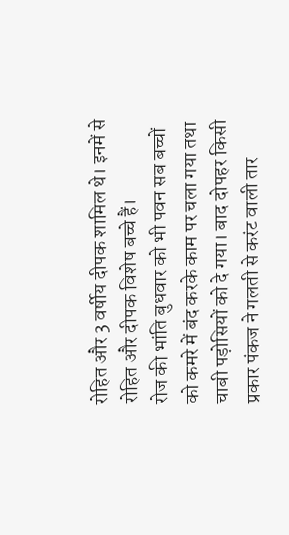रोहित और 3 वर्षीय दीपक शामिल थे। इनमें से रोहित और दीपक विशेष बच्चे हैं।
रोज की भांति बुधवार को भी पवन सब बच्चों को कमरे में बंद करके काम पर चला गया तथा चाबी पड़ोसियों को दे गया। बाद दोपहर किसी प्रकार पंकज ने गलती से करंट वाली तार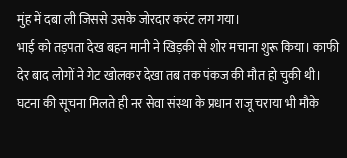मुंह में दबा ली जिससे उसके जोरदार करंट लग गया।
भाई को तड़पता देख बहन मानी ने खिड़की से शोर मचाना शुरू किया। काफी देर बाद लोगों ने गेट खोलकर देखा तब तक पंकज की मौत हो चुकी थी।
घटना की सूचना मिलते ही नर सेवा संस्था के प्रधान राजू चराया भी मौके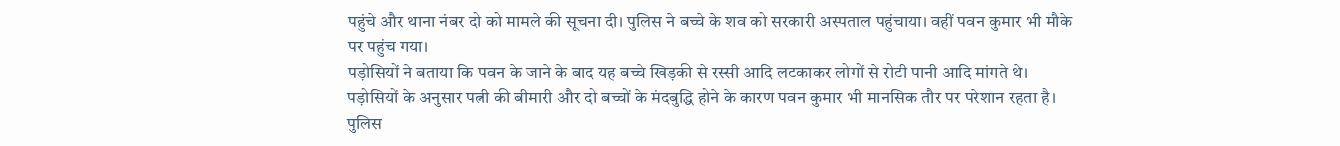पहुंचे और थाना नंबर दो को मामले की सूचना दी। पुलिस ने बच्चे के शव को सरकारी अस्पताल पहुंचाया। वहीं पवन कुमार भी मौके पर पहुंच गया।
पड़ोसियों ने बताया कि पवन के जाने के बाद यह बच्चे खिड़की से रस्सी आदि लटकाकर लोगों से रोटी पानी आदि मांगते थे। पड़ोसियों के अनुसार पत्नी की बीमारी और दो बच्चों के मंदबुद्धि होने के कारण पवन कुमार भी मानसिक तौर पर परेशान रहता है। पुलिस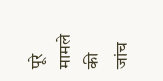पूरे मामले की जांच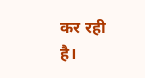कर रही है।